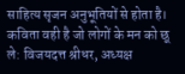साहित्य सृजन अनुभूतियों से होता है। कविता वही है जो लोगों के मन को छू ले: विजयदत्त श्रीधर, अध्यक्ष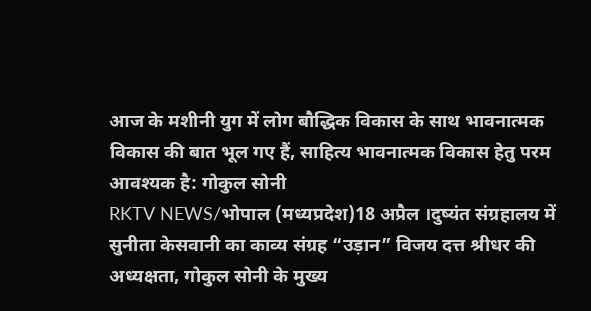आज के मशीनी युग में लोग बौद्धिक विकास के साथ भावनात्मक विकास की बात भूल गए हैं, साहित्य भावनात्मक विकास हेतु परम आवश्यक है: गोकुल सोनी
RKTV NEWS/भोपाल (मध्यप्रदेश)18 अप्रैल ।दुष्यंत संग्रहालय में सुनीता केसवानी का काव्य संग्रह “उड़ान” विजय दत्त श्रीधर की अध्यक्षता, गोकुल सोनी के मुख्य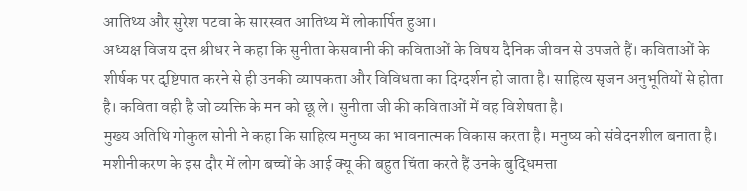आतिथ्य और सुरेश पटवा के सारस्वत आतिथ्य में लोकार्पित हुआ।
अध्यक्ष विजय दत्त श्रीधर ने कहा कि सुनीता केसवानी की कविताओं के विषय दैनिक जीवन से उपजते हैं। कविताओं के शीर्षक पर दृष्टिपात करने से ही उनकी व्यापकता और विविधता का दिग्दर्शन हो जाता है। साहित्य सृजन अनुभूतियों से होता है। कविता वही है जो व्यक्ति के मन को छू ले। सुनीता जी की कविताओं में वह विशेषता है।
मुख्य अतिथि गोकुल सोनी ने कहा कि साहित्य मनुष्य का भावनात्मक विकास करता है। मनुष्य को संवेदनशील बनाता है। मशीनीकरण के इस दौर में लोग बच्चों के आई क्यू की बहुत चिंता करते हैं उनके बुद्धिमत्ता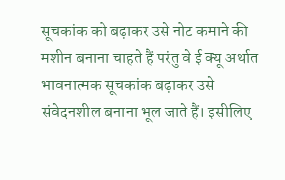सूचकांक को बढ़ाकर उसे नोट कमाने की मशीन बनाना चाहते हैं परंतु वे ई क्यू अर्थात भावनात्मक सूचकांक बढ़ाकर उसे संवेदनशील बनाना भूल जाते हैं। इसीलिए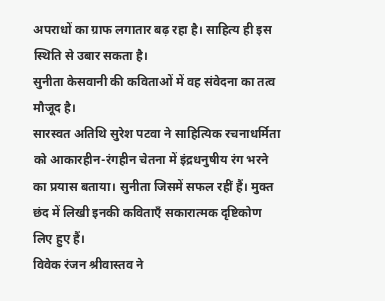अपराधों का ग्राफ लगातार बढ़ रहा है। साहित्य ही इस स्थिति से उबार सकता है।
सुनीता केसवानी की कविताओं में वह संवेदना का तत्व मौजूद है।
सारस्वत अतिथि सुरेश पटवा ने साहित्यिक रचनाधर्मिता को आकारहीन-रंगहीन चेतना में इंद्रधनुषीय रंग भरने का प्रयास बताया। सुनीता जिसमें सफल रहीं हैं। मुक्त छंद में लिखी इनकी कविताएँ सकारात्मक दृष्टिकोण लिए हुए हैं।
विवेक रंजन श्रीवास्तव ने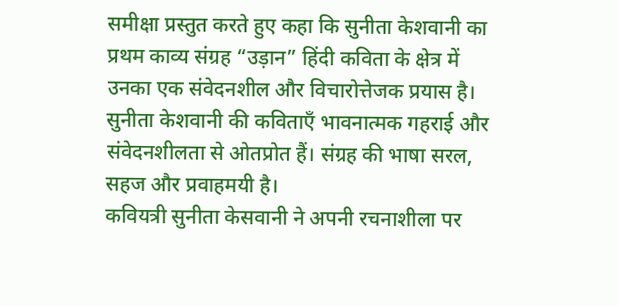समीक्षा प्रस्तुत करते हुए कहा कि सुनीता केशवानी का प्रथम काव्य संग्रह “उड़ान” हिंदी कविता के क्षेत्र में उनका एक संवेदनशील और विचारोत्तेजक प्रयास है। सुनीता केशवानी की कविताएँ भावनात्मक गहराई और संवेदनशीलता से ओतप्रोत हैं। संग्रह की भाषा सरल, सहज और प्रवाहमयी है।
कवियत्री सुनीता केसवानी ने अपनी रचनाशीला पर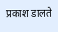प्रकाश डालते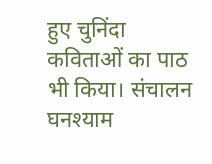हुए चुनिंदा कविताओं का पाठ भी किया। संचालन घनश्याम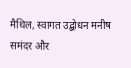मैथिल, स्वागत उद्बोधन मनीष समंदर और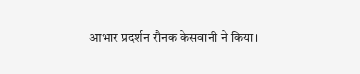आभार प्रदर्शन रौनक केसवानी ने किया।